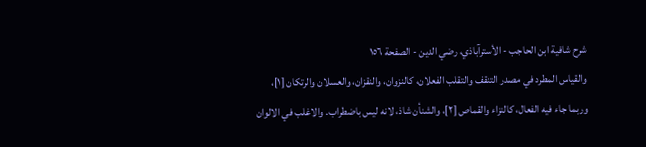شرح شافية ابن الحاجب - الأسترآباذي، رضي الدين - الصفحة ١٥٦
والقياس المطرد في مصدر التنقف والتقلب الفعلان، كالنزوان، والنقزان، والعسلان والرتكان [١]، وربما جاء فيه الفعال، كالنزاء والقماص [٢]، والشنأن شاذ، لانه ليس باضطراب. والاغلب في الالوان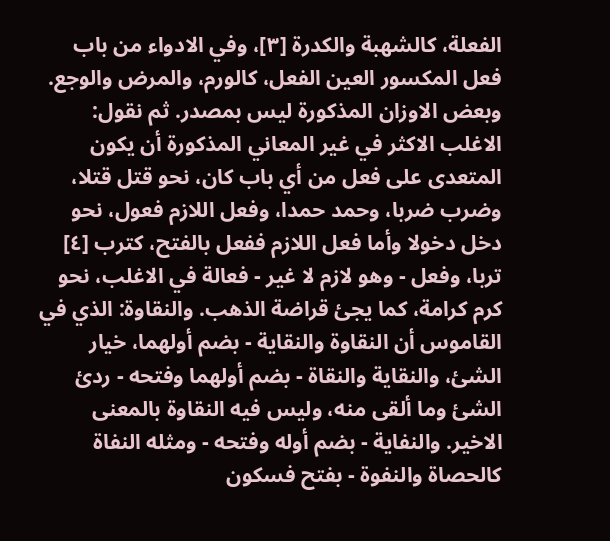الفعلة، كالشهبة والكدرة [٣]، وفي الادواء من باب فعل المكسور العين الفعل، كالورم، والمرض والوجع. وبعض الاوزان المذكورة ليس بمصدر. ثم نقول: الاغلب الاكثر في غير المعاني المذكورة أن يكون المتعدى على فعل من أي باب كان، نحو قتل قتلا، وضرب ضربا، وحمد حمدا، وفعل اللازم فعول، نحو دخل دخولا وأما فعل اللازم ففعل بالفتح، كترب [٤] تربا، وفعل - وهو لازم لا غير - فعالة في الاغلب، نحو كرم كرامة، كما يجئ قراضة الذهب. والنقاوة: الذي في القاموس أن النقاوة والنقاية - بضم أولهما، خيار الشئ، والنقاية والنقاة - بضم أولهما وفتحه - ردئ الشئ وما ألقى منه، وليس فيه النقاوة بالمعنى الاخير. والنفاية - بضم أوله وفتحه - ومثله النفاة كالحصاة والنفوة - بفتح فسكون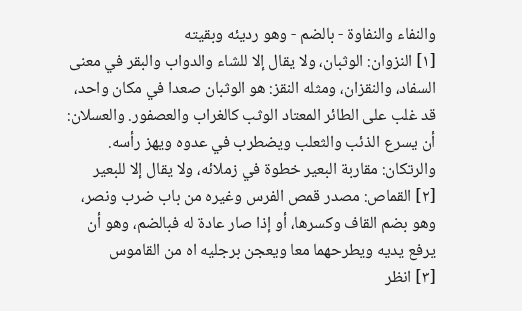والنفاء والنفاوة - بالضم - وهو رديئه وبقيته
[١] النزوان: الوثبان، ولا يقال إلا للشاء والدواب والبقر في معنى السفاد، والنقزان، ومثله النقز: هو الوثبان صعدا في مكان واحد، قد غلب على الطائر المعتاد الوثب كالغراب والعصفور. والعسلان: أن يسرع الذئب والثعلب ويضطرب في عدوه ويهز رأسه. والرتكان: مقاربة البعير خطوة في زملائه، ولا يقال إلا للبعير
[٢] القماص: مصدر قمص الفرس وغيره من باب ضرب ونصر، وهو بضم القاف وكسرها، أو إذا صار عادة له فبالضم، وهو أن يرفع يديه ويطرحهما معا ويعجن برجليه اه من القاموس
[٣] انظر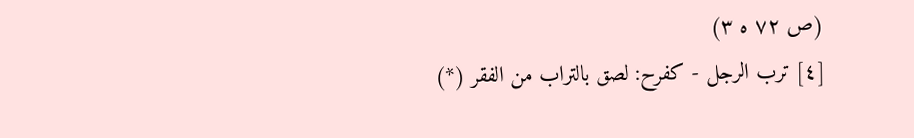(ص ٧٢ ه ٣)
[٤] ترب الرجل - كفرح: لصق بالتراب من الفقر (*)